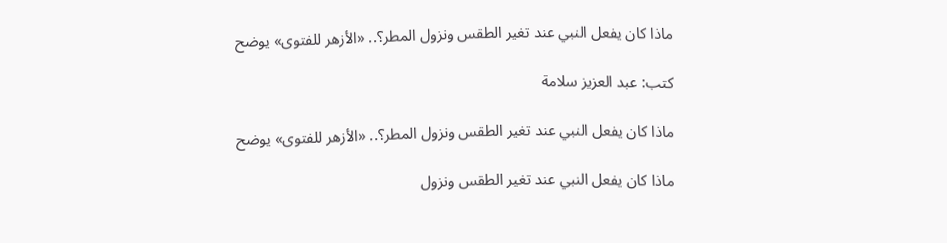ماذا كان يفعل النبي عند تغير الطقس ونزول المطر؟.. «الأزهر للفتوى» يوضح

كتب: عبد العزيز سلامة

ماذا كان يفعل النبي عند تغير الطقس ونزول المطر؟.. «الأزهر للفتوى» يوضح

ماذا كان يفعل النبي عند تغير الطقس ونزول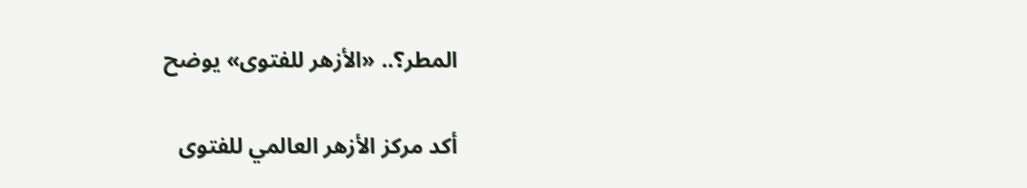المطر؟.. «الأزهر للفتوى» يوضح

أكد مركز الأزهر العالمي للفتوى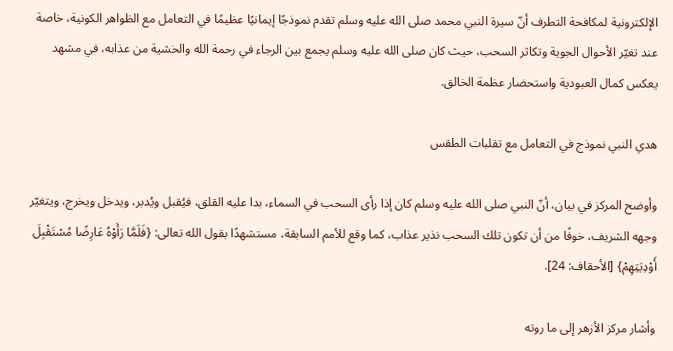الإلكترونية لمكافحة التطرف أنّ سيرة النبي محمد صلى الله عليه وسلم تقدم نموذجًا إيمانيًا عظيمًا في التعامل مع الظواهر الكونية، خاصة عند تغيّر الأحوال الجوية وتكاثر السحب، حيث كان صلى الله عليه وسلم يجمع بين الرجاء في رحمة الله والخشية من عذابه، في مشهد يعكس كمال العبودية واستحضار عظمة الخالق.

هدي النبي نموذج في التعامل مع تقلبات الطقس

وأوضح المركز في بيان، أنّ النبي صلى الله عليه وسلم كان إذا رأى السحب في السماء، بدا عليه القلق، فيُقبل ويُدبر، ويدخل ويخرج، ويتغيّر وجهه الشريف، خوفًا من أن تكون تلك السحب نذير عذاب، كما وقع للأمم السابقة، مستشهدًا بقول الله تعالى: {فَلَمَّا رَأَوْهُ عَارِضًا مُسْتَقْبِلَ أَوْدِيَتِهِمْ} [الأحقاف: 24].

وأشار مركز الأزهر إلى ما روته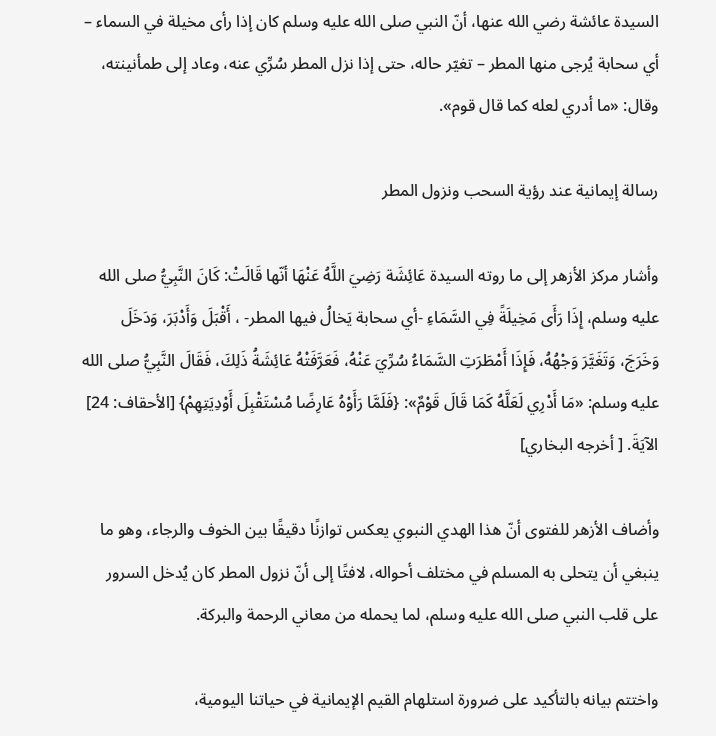السيدة عائشة رضي الله عنها، أنّ النبي صلى الله عليه وسلم كان إذا رأى مخيلة في السماء – أي سحابة يُرجى منها المطر – تغيّر حاله، حتى إذا نزل المطر سُرِّي عنه، وعاد إلى طمأنينته، وقال: «ما أدري لعله كما قال قوم».

رسالة إيمانية عند رؤية السحب ونزول المطر

وأشار مركز الأزهر إلى ما روته السيدة عَائِشَة رَضِيَ اللَّهُ عَنْهَا أنّها قَالَتْ: كَانَ النَّبِيُّ صلى الله عليه وسلم، إِذَا رَأَى مَخِيلَةً فِي السَّمَاءِ -أي سحابة يَخالُ فيها المطر- ، أَقْبَلَ وَأَدْبَرَ، وَدَخَلَ وَخَرَجَ، وَتَغَيَّرَ وَجْهُهُ، فَإِذَا أَمْطَرَتِ السَّمَاءُ سُرِّيَ عَنْهُ، فَعَرَّفَتْهُ عَائِشَةُ ذَلِكَ، فَقَالَ النَّبِيُّ صلى الله عليه وسلم: «مَا أَدْرِي لَعَلَّهُ كَمَا قَالَ قَوْمٌ»: {فَلَمَّا رَأَوْهُ عَارِضًا مُسْتَقْبِلَ أَوْدِيَتِهِمْ} [الأحقاف: 24] الآيَةَ. [ أخرجه البخاري]

وأضاف الأزهر للفتوى أنّ هذا الهدي النبوي يعكس توازنًا دقيقًا بين الخوف والرجاء، وهو ما ينبغي أن يتحلى به المسلم في مختلف أحواله، لافتًا إلى أنّ نزول المطر كان يُدخل السرور على قلب النبي صلى الله عليه وسلم، لما يحمله من معاني الرحمة والبركة.

واختتم بيانه بالتأكيد على ضرورة استلهام القيم الإيمانية في حياتنا اليومية،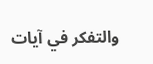والتفكر في آيات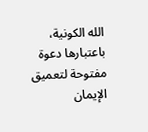الله الكونية، باعتبارها دعوة مفتوحة لتعميق الإيمان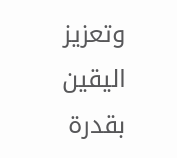وتعزيز اليقين بقدرة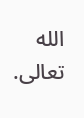الله تعالى.